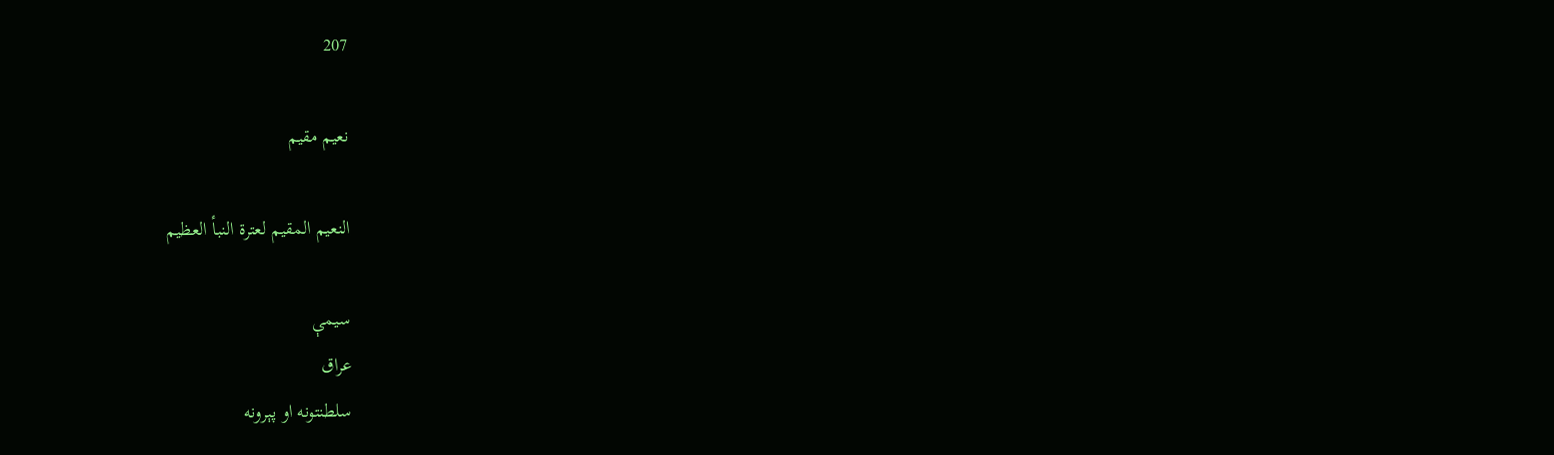207

نعيم مقیم

النعيم المقيم لعترة النبأ العظيم

سیمې
عراق
سلطنتونه او پېرونه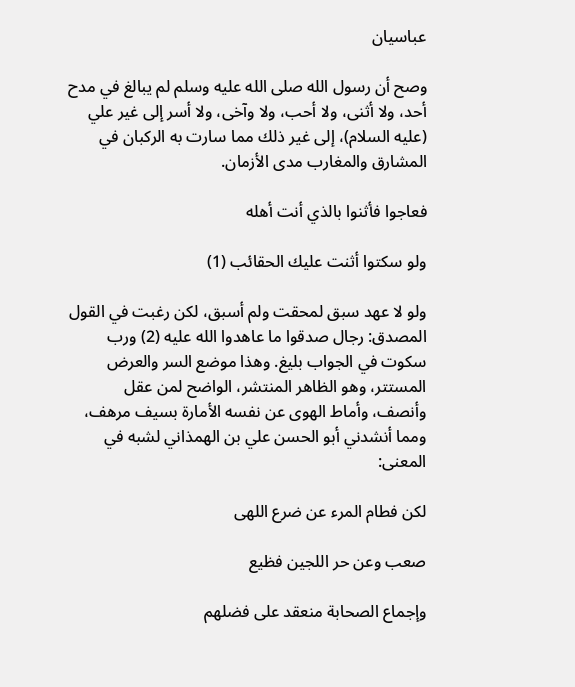عباسيان

وصح أن رسول الله صلى الله عليه وسلم لم يبالغ في مدح أحد، ولا أثنى، ولا أحب، ولا وآخى، ولا أسر إلى غير علي (عليه السلام)، إلى غير ذلك مما سارت به الركبان في المشارق والمغارب مدى الأزمان.

فعاجوا فأثنوا بالذي أنت أهله

ولو سكتوا أثنت عليك الحقائب (1)

ولو لا عهد سبق لمحقت ولم أسبق، لكن رغبت في القول المصدق: رجال صدقوا ما عاهدوا الله عليه (2) ورب سكوت في الجواب بليغ. وهذا موضع السر والعرض المستتر، وهو الظاهر المنتشر، الواضح لمن عقل وأنصف، وأماط الهوى عن نفسه الأمارة بسيف مرهف، ومما أنشدني أبو الحسن علي بن الهمذاني لشبه في المعنى:

لكن فطام المرء عن ضرع اللهى

صعب وعن حر اللجين فظيع

وإجماع الصحابة منعقد على فضلهم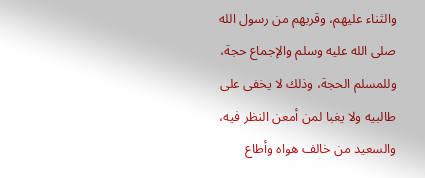والثناء عليهم، وقربهم من رسول الله صلى الله عليه وسلم والإجماع حجة، وللمسلم الحجة، وذلك لا يخفى على طالبيه ولا يغبا لمن أمعن النظر فيه، والسعيد من خالف هواه وأطاع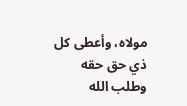مولاه، وأعطى كل ذي حق حقه وطلب الله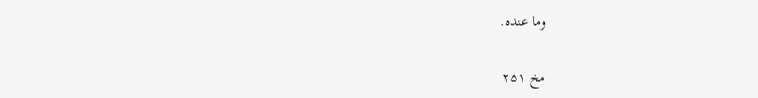وما عنده.

مخ ۲۵۱